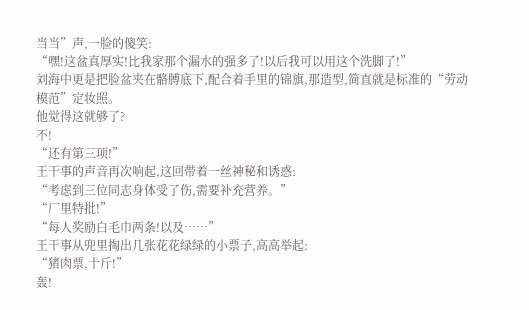当当”声,一脸的傻笑:
“嘿!这盆真厚实!比我家那个漏水的强多了!以后我可以用这个洗脚了!”
刘海中更是把脸盆夹在骼膊底下,配合着手里的锦旗,那造型,简直就是标准的“劳动模范”定妆照。
他觉得这就够了?
不!
“还有第三项!”
王干事的声音再次响起,这回带着一丝神秘和诱惑:
“考虑到三位同志身体受了伤,需要补充营养。”
“厂里特批!”
“每人奖励白毛巾两条!以及……”
王干事从兜里掏出几张花花绿绿的小票子,高高举起:
“猪肉票,十斤!”
轰!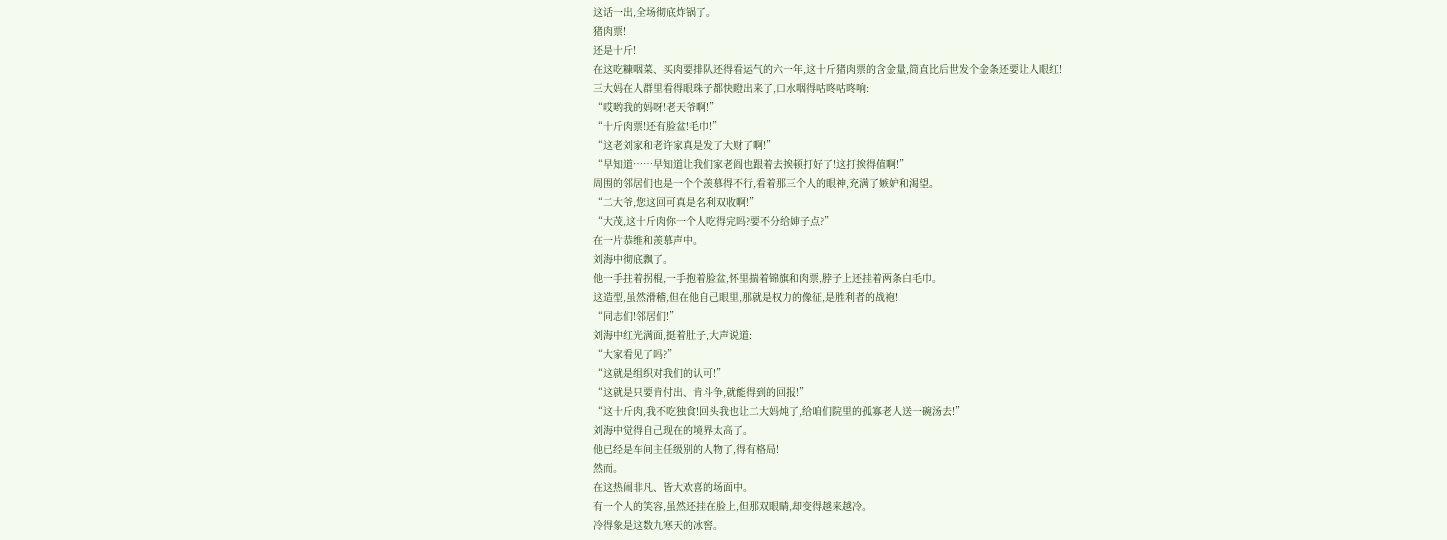这话一出,全场彻底炸锅了。
猪肉票!
还是十斤!
在这吃糠咽菜、买肉要排队还得看运气的六一年,这十斤猪肉票的含金量,简直比后世发个金条还要让人眼红!
三大妈在人群里看得眼珠子都快瞪出来了,口水咽得咕咚咕咚响:
“哎哟我的妈呀!老天爷啊!”
“十斤肉票!还有脸盆!毛巾!”
“这老刘家和老许家真是发了大财了啊!”
“早知道……早知道让我们家老阎也跟着去挨顿打好了!这打挨得值啊!”
周围的邻居们也是一个个羡慕得不行,看着那三个人的眼神,充满了嫉妒和渴望。
“二大爷,您这回可真是名利双收啊!”
“大茂,这十斤肉你一个人吃得完吗?要不分给婶子点?”
在一片恭维和羡慕声中。
刘海中彻底飘了。
他一手拄着拐棍,一手抱着脸盆,怀里揣着锦旗和肉票,脖子上还挂着两条白毛巾。
这造型,虽然滑稽,但在他自己眼里,那就是权力的像征,是胜利者的战袍!
“同志们!邻居们!”
刘海中红光满面,挺着肚子,大声说道:
“大家看见了吗?”
“这就是组织对我们的认可!”
“这就是只要肯付出、肯斗争,就能得到的回报!”
“这十斤肉,我不吃独食!回头我也让二大妈炖了,给咱们院里的孤寡老人送一碗汤去!”
刘海中觉得自己现在的境界太高了。
他已经是车间主任级别的人物了,得有格局!
然而。
在这热闹非凡、皆大欢喜的场面中。
有一个人的笑容,虽然还挂在脸上,但那双眼睛,却变得越来越冷。
冷得象是这数九寒天的冰窖。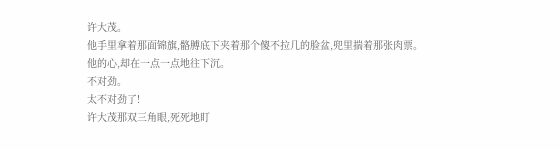许大茂。
他手里拿着那面锦旗,骼膊底下夹着那个傻不拉几的脸盆,兜里揣着那张肉票。
他的心,却在一点一点地往下沉。
不对劲。
太不对劲了!
许大茂那双三角眼,死死地盯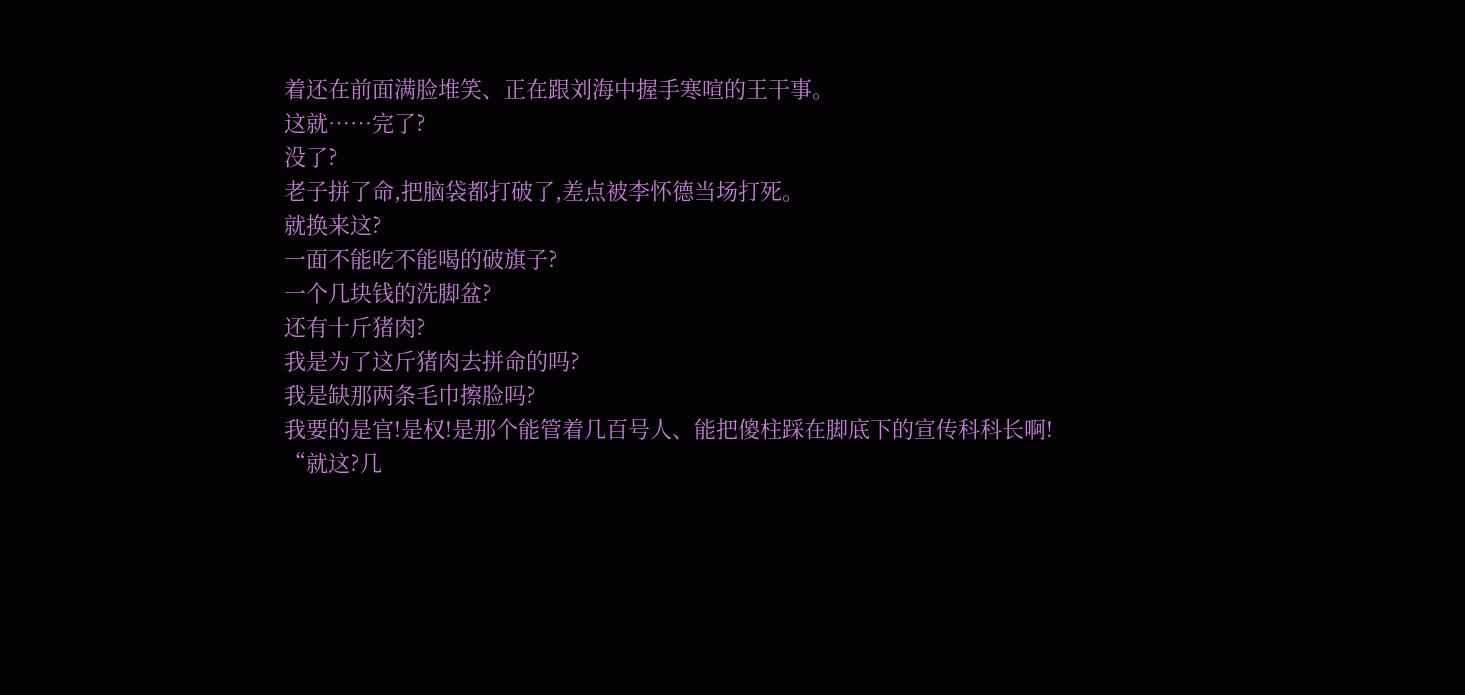着还在前面满脸堆笑、正在跟刘海中握手寒喧的王干事。
这就……完了?
没了?
老子拼了命,把脑袋都打破了,差点被李怀德当场打死。
就换来这?
一面不能吃不能喝的破旗子?
一个几块钱的洗脚盆?
还有十斤猪肉?
我是为了这斤猪肉去拼命的吗?
我是缺那两条毛巾擦脸吗?
我要的是官!是权!是那个能管着几百号人、能把傻柱踩在脚底下的宣传科科长啊!
“就这?几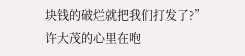块钱的破烂就把我们打发了?”
许大茂的心里在咆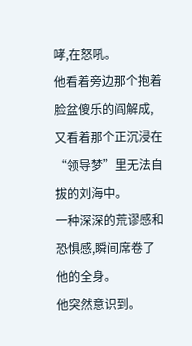哮,在怒吼。
他看着旁边那个抱着脸盆傻乐的阎解成,又看着那个正沉浸在“领导梦”里无法自拔的刘海中。
一种深深的荒谬感和恐惧感,瞬间席卷了他的全身。
他突然意识到。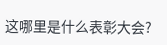这哪里是什么表彰大会?